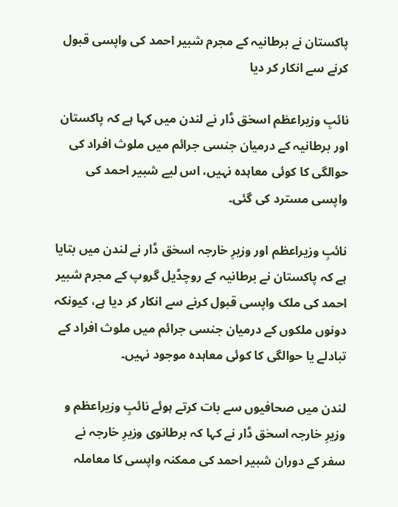پاکستان نے برطانیہ کے مجرم شبیر احمد کی واپسی قبول کرنے سے انکار کر دیا

نائبِ وزیراعظم اسحٰق ڈار نے لندن میں کہا ہے کہ پاکستان اور برطانیہ کے درمیان جنسی جرائم میں ملوث افراد کی حوالگی کا کوئی معاہدہ نہیں، اس لیے شبیر احمد کی واپسی مسترد کی گئی۔

نائبِ وزیراعظم اور وزیرِ خارجہ اسحٰق ڈار نے لندن میں بتایا ہے کہ پاکستان نے برطانیہ کے روچڈیل گروپ کے مجرم شبیر احمد کی ملک واپسی قبول کرنے سے انکار کر دیا ہے، کیونکہ دونوں ملکوں کے درمیان جنسی جرائم میں ملوث افراد کے تبادلے یا حوالگی کا کوئی معاہدہ موجود نہیں۔

لندن میں صحافیوں سے بات کرتے ہوئے نائبِ وزیراعظم و وزیرِ خارجہ اسحٰق ڈار نے کہا کہ برطانوی وزیرِ خارجہ نے سفر کے دوران شبیر احمد کی ممکنہ واپسی کا معاملہ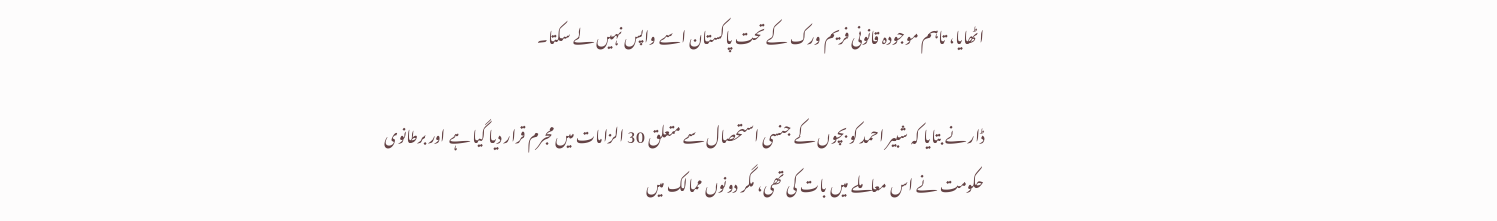اٹھایا، تاہم موجودہ قانونی فریم ورک کے تحت پاکستان اسے واپس نہیں لے سکتا۔

ڈار نے بتایا کہ شبیر احمد کو بچوں کے جنسی استحصال سے متعلق 30 الزامات میں مجرم قرار دیا گیا ہے اور برطانوی حکومت نے اس معاملے میں بات کی تھی، مگر دونوں ممالک میں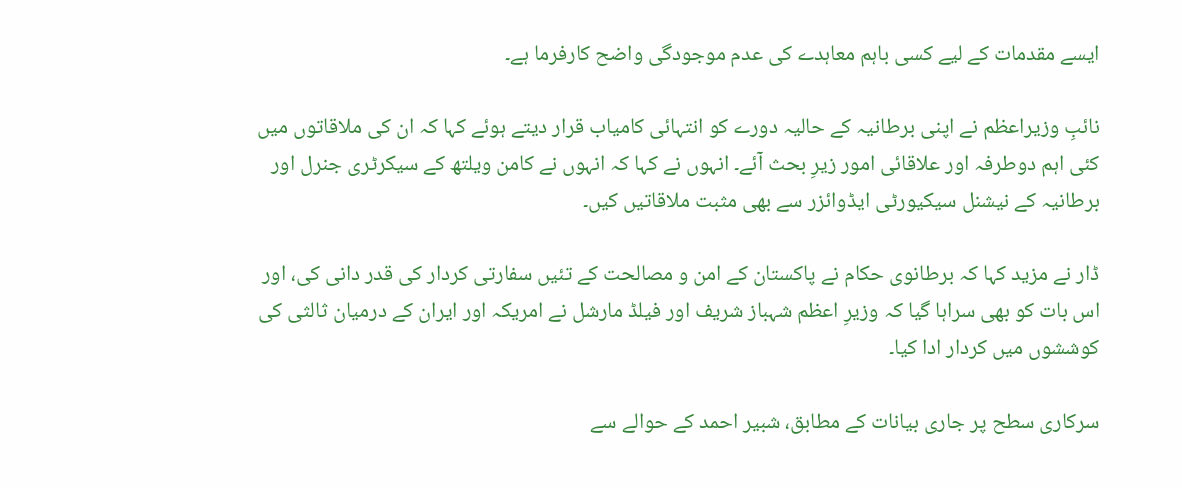ایسے مقدمات کے لیے کسی باہم معاہدے کی عدم موجودگی واضح کارفرما ہے۔

نائبِ وزیراعظم نے اپنی برطانیہ کے حالیہ دورے کو انتہائی کامیاب قرار دیتے ہوئے کہا کہ ان کی ملاقاتوں میں کئی اہم دوطرفہ اور علاقائی امور زیرِ بحث آئے۔ انہوں نے کہا کہ انہوں نے کامن ویلتھ کے سیکرٹری جنرل اور برطانیہ کے نیشنل سیکیورٹی ایڈوائزر سے بھی مثبت ملاقاتیں کیں۔

ڈار نے مزید کہا کہ برطانوی حکام نے پاکستان کے امن و مصالحت کے تئیں سفارتی کردار کی قدر دانی کی، اور اس بات کو بھی سراہا گیا کہ وزیرِ اعظم شہباز شریف اور فیلڈ مارشل نے امریکہ اور ایران کے درمیان ثالثی کی کوششوں میں کردار ادا کیا۔

سرکاری سطح پر جاری بیانات کے مطابق، شبیر احمد کے حوالے سے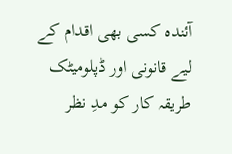آئندہ کسی بھی اقدام کے لیے قانونی اور ڈپلومیٹک طریقہ کار کو مدِ نظر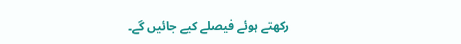رکھتے ہوئے فیصلے کیے جائیں گے۔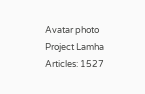Avatar photo
Project Lamha
Articles: 1527